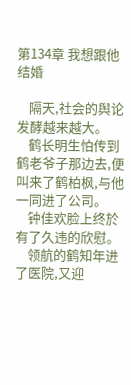第134章 我想跟他结婚

    隔天,社会的舆论发酵越来越大。
    鹤长明生怕传到鹤老爷子那边去,便叫来了鹤柏枫,与他一同进了公司。
    钟佳欢脸上终於有了久违的欣慰。
    领航的鹤知年进了医院,又迎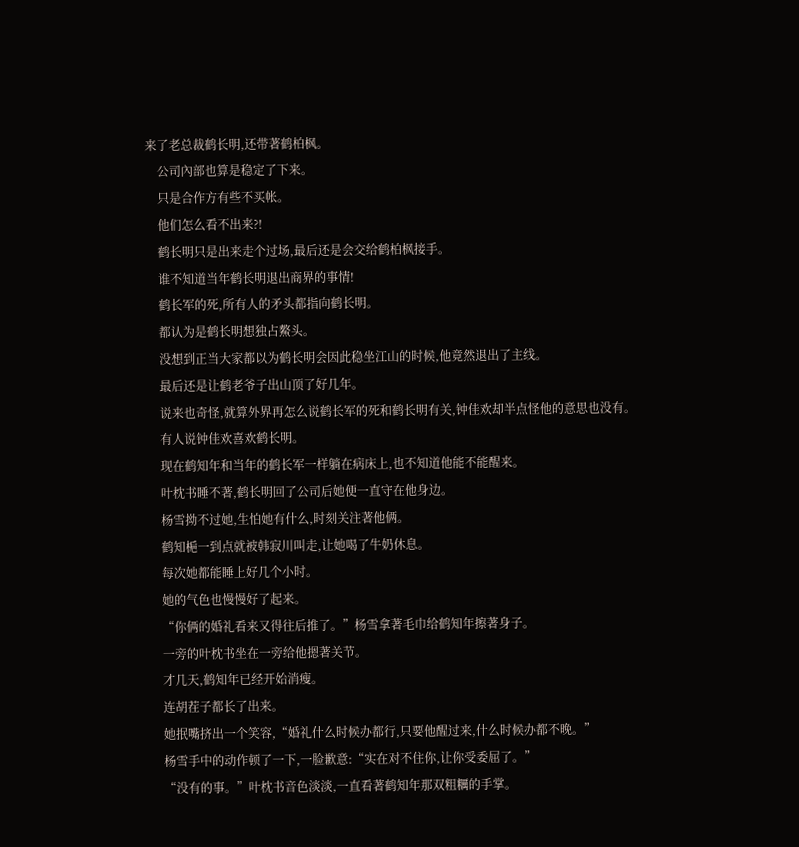来了老总裁鹤长明,还带著鹤柏枫。
    公司內部也算是稳定了下来。
    只是合作方有些不买帐。
    他们怎么看不出来?!
    鹤长明只是出来走个过场,最后还是会交给鹤柏枫接手。
    谁不知道当年鹤长明退出商界的事情!
    鹤长军的死,所有人的矛头都指向鹤长明。
    都认为是鹤长明想独占鰲头。
    没想到正当大家都以为鹤长明会因此稳坐江山的时候,他竟然退出了主线。
    最后还是让鹤老爷子出山顶了好几年。
    说来也奇怪,就算外界再怎么说鹤长军的死和鹤长明有关,钟佳欢却半点怪他的意思也没有。
    有人说钟佳欢喜欢鹤长明。
    现在鹤知年和当年的鹤长军一样躺在病床上,也不知道他能不能醒来。
    叶枕书睡不著,鹤长明回了公司后她便一直守在他身边。
    杨雪拗不过她,生怕她有什么,时刻关注著他俩。
    鹤知梔一到点就被韩寂川叫走,让她喝了牛奶休息。
    每次她都能睡上好几个小时。
    她的气色也慢慢好了起来。
    “你俩的婚礼看来又得往后推了。”杨雪拿著毛巾给鹤知年擦著身子。
    一旁的叶枕书坐在一旁给他摁著关节。
    才几天,鹤知年已经开始消瘦。
    连胡茬子都长了出来。
    她抿嘴挤出一个笑容,“婚礼什么时候办都行,只要他醒过来,什么时候办都不晚。”
    杨雪手中的动作顿了一下,一脸歉意:“实在对不住你,让你受委屈了。”
    “没有的事。”叶枕书音色淡淡,一直看著鹤知年那双粗糲的手掌。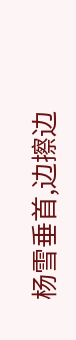杨雪垂首,边擦边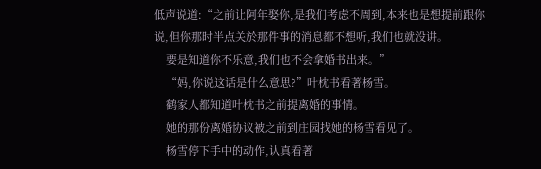低声说道:“之前让阿年娶你,是我们考虑不周到,本来也是想提前跟你说,但你那时半点关於那件事的消息都不想听,我们也就没讲。
    要是知道你不乐意,我们也不会拿婚书出来。”
    “妈,你说这话是什么意思?”叶枕书看著杨雪。
    鹤家人都知道叶枕书之前提离婚的事情。
    她的那份离婚协议被之前到庄园找她的杨雪看见了。
    杨雪停下手中的动作,认真看著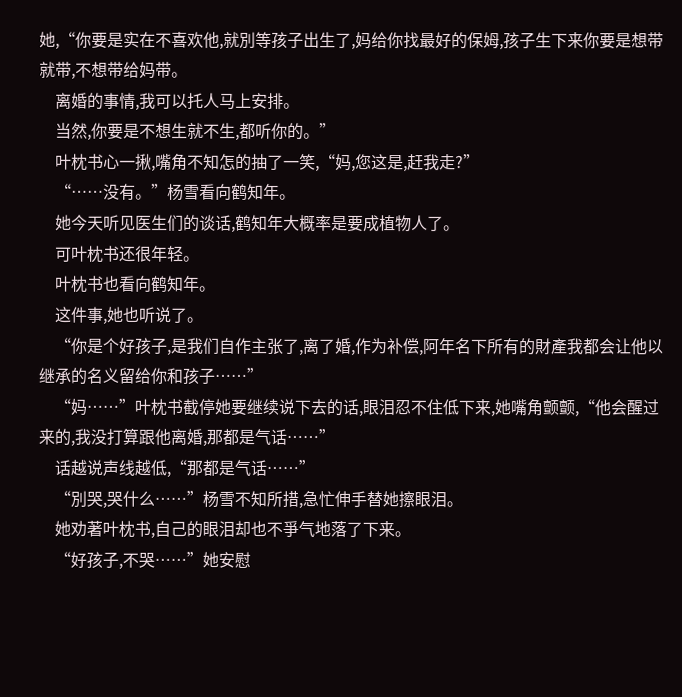她,“你要是实在不喜欢他,就別等孩子出生了,妈给你找最好的保姆,孩子生下来你要是想带就带,不想带给妈带。
    离婚的事情,我可以托人马上安排。
    当然,你要是不想生就不生,都听你的。”
    叶枕书心一揪,嘴角不知怎的抽了一笑,“妈,您这是,赶我走?”
    “……没有。”杨雪看向鹤知年。
    她今天听见医生们的谈话,鹤知年大概率是要成植物人了。
    可叶枕书还很年轻。
    叶枕书也看向鹤知年。
    这件事,她也听说了。
    “你是个好孩子,是我们自作主张了,离了婚,作为补偿,阿年名下所有的財產我都会让他以继承的名义留给你和孩子……”
    “妈……”叶枕书截停她要继续说下去的话,眼泪忍不住低下来,她嘴角颤颤,“他会醒过来的,我没打算跟他离婚,那都是气话……”
    话越说声线越低,“那都是气话……”
    “別哭,哭什么……”杨雪不知所措,急忙伸手替她擦眼泪。
    她劝著叶枕书,自己的眼泪却也不爭气地落了下来。
    “好孩子,不哭……”她安慰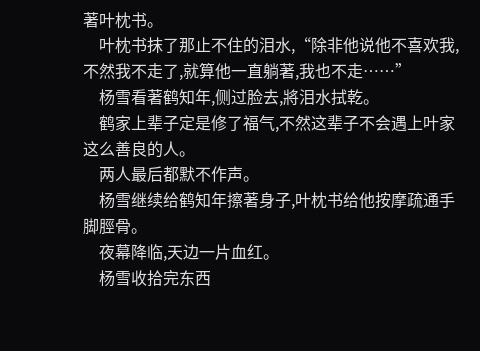著叶枕书。
    叶枕书抹了那止不住的泪水,“除非他说他不喜欢我,不然我不走了,就算他一直躺著,我也不走……”
    杨雪看著鹤知年,侧过脸去,將泪水拭乾。
    鹤家上辈子定是修了福气,不然这辈子不会遇上叶家这么善良的人。
    两人最后都默不作声。
    杨雪继续给鹤知年擦著身子,叶枕书给他按摩疏通手脚脛骨。
    夜幕降临,天边一片血红。
    杨雪收拾完东西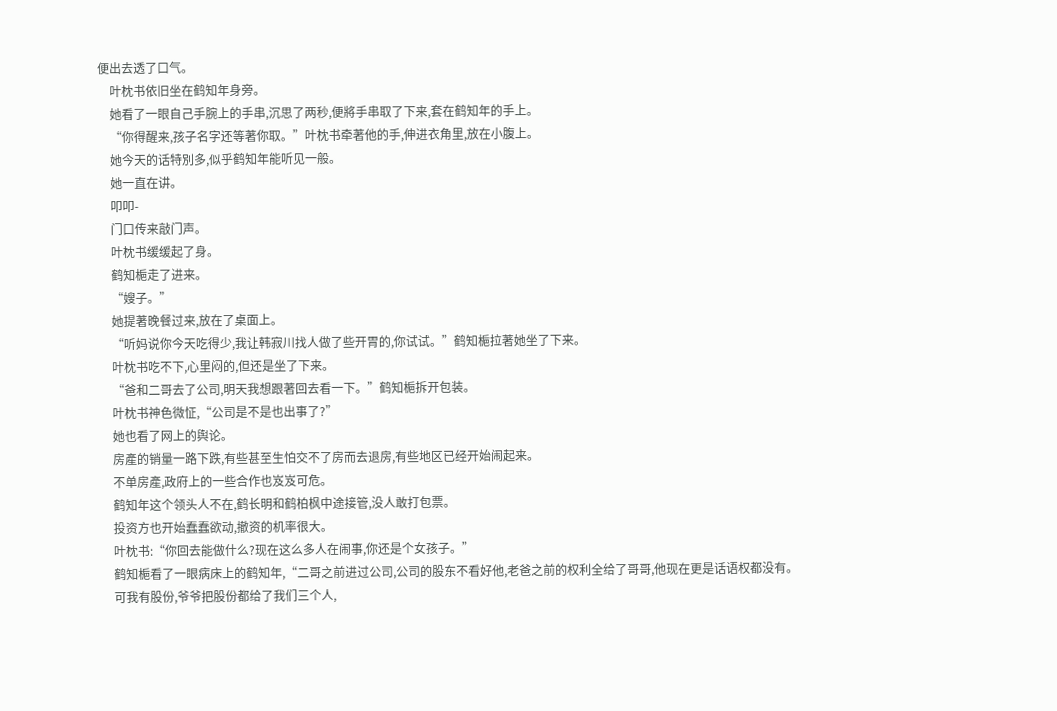便出去透了口气。
    叶枕书依旧坐在鹤知年身旁。
    她看了一眼自己手腕上的手串,沉思了两秒,便將手串取了下来,套在鹤知年的手上。
    “你得醒来,孩子名字还等著你取。”叶枕书牵著他的手,伸进衣角里,放在小腹上。
    她今天的话特別多,似乎鹤知年能听见一般。
    她一直在讲。
    叩叩-
    门口传来敲门声。
    叶枕书缓缓起了身。
    鹤知梔走了进来。
    “嫂子。”
    她提著晚餐过来,放在了桌面上。
    “听妈说你今天吃得少,我让韩寂川找人做了些开胃的,你试试。”鹤知梔拉著她坐了下来。
    叶枕书吃不下,心里闷的,但还是坐了下来。
    “爸和二哥去了公司,明天我想跟著回去看一下。”鹤知梔拆开包装。
    叶枕书神色微怔,“公司是不是也出事了?”
    她也看了网上的舆论。
    房產的销量一路下跌,有些甚至生怕交不了房而去退房,有些地区已经开始闹起来。
    不单房產,政府上的一些合作也岌岌可危。
    鹤知年这个领头人不在,鹤长明和鹤柏枫中途接管,没人敢打包票。
    投资方也开始蠢蠢欲动,撤资的机率很大。
    叶枕书:“你回去能做什么?现在这么多人在闹事,你还是个女孩子。”
    鹤知梔看了一眼病床上的鹤知年,“二哥之前进过公司,公司的股东不看好他,老爸之前的权利全给了哥哥,他现在更是话语权都没有。
    可我有股份,爷爷把股份都给了我们三个人,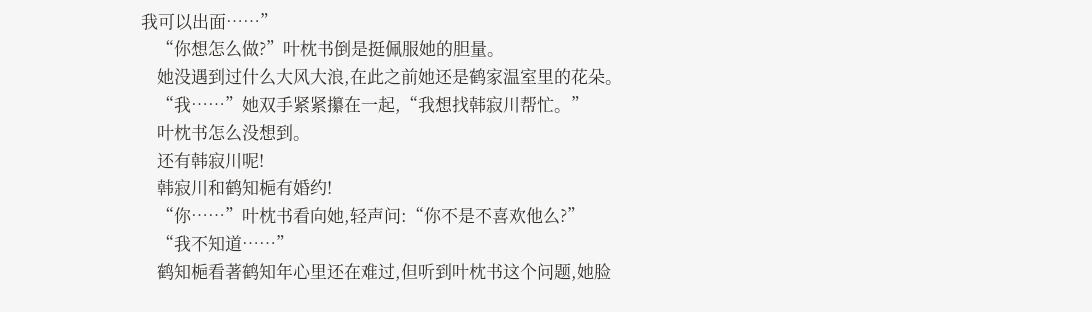我可以出面……”
    “你想怎么做?”叶枕书倒是挺佩服她的胆量。
    她没遇到过什么大风大浪,在此之前她还是鹤家温室里的花朵。
    “我……”她双手紧紧攥在一起,“我想找韩寂川帮忙。”
    叶枕书怎么没想到。
    还有韩寂川呢!
    韩寂川和鹤知梔有婚约!
    “你……”叶枕书看向她,轻声问:“你不是不喜欢他么?”
    “我不知道……”
    鹤知梔看著鹤知年心里还在难过,但听到叶枕书这个问题,她脸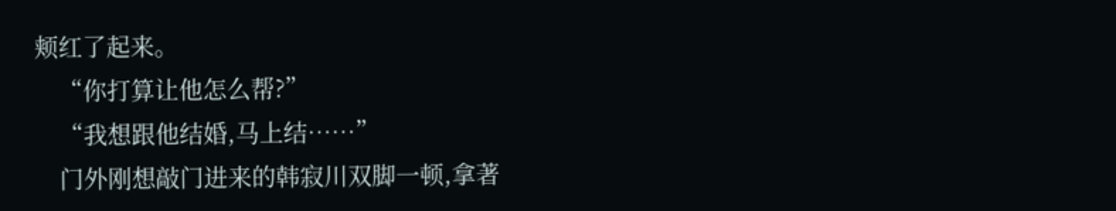颊红了起来。
    “你打算让他怎么帮?”
    “我想跟他结婚,马上结……”
    门外刚想敲门进来的韩寂川双脚一顿,拿著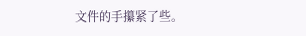文件的手攥紧了些。